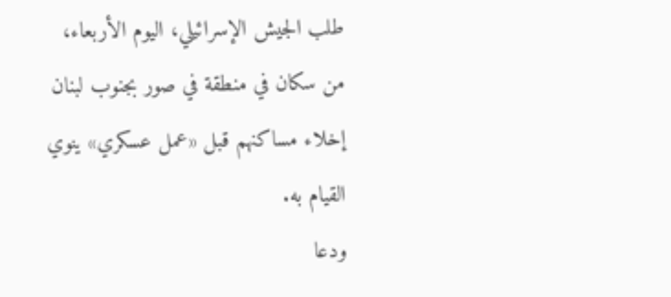طلب الجيش الإسرائيلي، اليوم الأربعاء، من سكان في منطقة في صور بجنوب لبنان إخلاء مساكنهم قبل «عمل عسكري» ينوي القيام به.
ودعا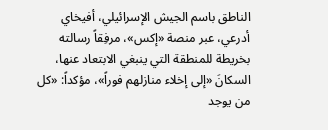الناطق باسم الجيش الإسرائيلي، أفيخاي أدرعي، عبر منصة «إكس»، مرفِقاً رسالته بخريطة للمنطقة التي ينبغي الابتعاد عنها، السكانَ «إلى إخلاء منازلهم فوراً»، مؤكداً: «كل من يوجد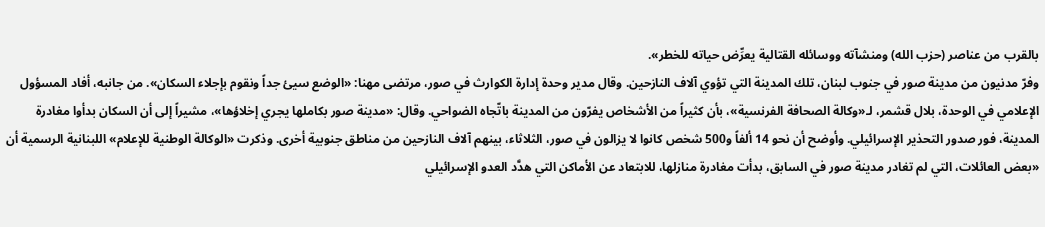بالقرب من عناصر (حزب الله) ومنشآته ووسائله القتالية يعرِّض حياته للخطر».
وفرّ مدنيون من مدينة صور في جنوب لبنان، تلك المدينة التي تؤوي آلاف النازحين. وقال مدير وحدة إدارة الكوارث في صور، مرتضى مهنا: «الوضع سيئ جداً ونقوم بإجلاء السكان». من جانبه، أفاد المسؤول الإعلامي في الوحدة، بلال قشمر، لـ«وكالة الصحافة الفرنسية»، بأن كثيراً من الأشخاص يفرّون من المدينة باتّجاه الضواحي. وقال: «مدينة صور بكاملها يجري إخلاؤها»، مشيراً إلى أن السكان بدأوا مغادرة المدينة، فور صدور التحذير الإسرائيلي. وأوضح أن نحو 14 ألفاً و500 شخص كانوا لا يزالون في صور، الثلاثاء، بينهم آلاف النازحين من مناطق جنوبية أخرى. وذكرت «الوكالة الوطنية للإعلام» اللبنانية الرسمية أن «بعض العائلات، التي لم تغادر مدينة صور في السابق، بدأت مغادرة منازلها، للابتعاد عن الأماكن التي هدَّد العدو الإسرائيلي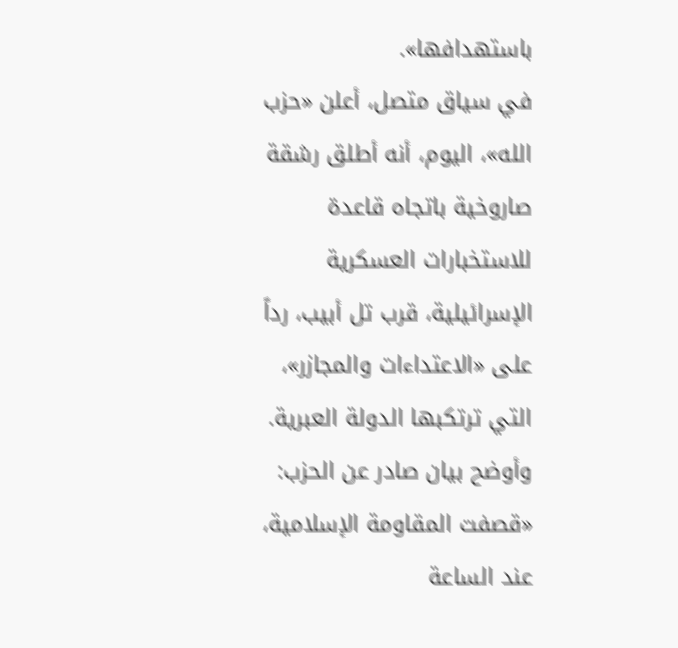باستهدافها».
في سياق متصل، أعلن «حزب الله»، اليوم، أنه أطلق رشقة صاروخية باتجاه قاعدة للاستخبارات العسكرية الإسرائيلية، قرب تل أبيب، رداً على «الاعتداءات والمجازر»، التي ترتكبها الدولة العبرية. وأوضح بيان صادر عن الحزب: «قصفت المقاومة الإسلامية، عند الساعة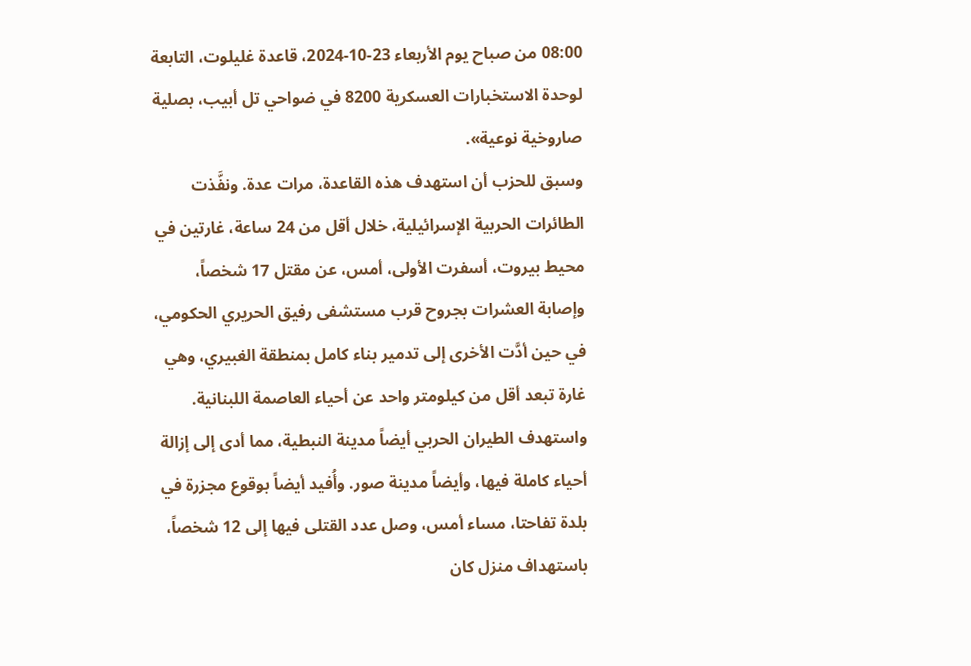08:00 من صباح يوم الأربعاء 23-10-2024، قاعدة غليلوت، التابعة لوحدة الاستخبارات العسكرية 8200 في ضواحي تل أبيب، بصلية صاروخية نوعية».
وسبق للحزب أن استهدف هذه القاعدة، مرات عدة. ونفَّذت الطائرات الحربية الإسرائيلية، خلال أقل من 24 ساعة، غارتين في محيط بيروت، أسفرت الأولى، أمس، عن مقتل 17 شخصاً، وإصابة العشرات بجروح قرب مستشفى رفيق الحريري الحكومي، في حين أدَّت الأخرى إلى تدمير بناء كامل بمنطقة الغبيري، وهي غارة تبعد أقل من كيلومتر واحد عن أحياء العاصمة اللبنانية. واستهدف الطيران الحربي أيضاً مدينة النبطية، مما أدى إلى إزالة أحياء كاملة فيها، وأيضاً مدينة صور. وأُفيد أيضاً بوقوع مجزرة في بلدة تفاحتا، مساء أمس، وصل عدد القتلى فيها إلى 12 شخصاً، باستهداف منزل كان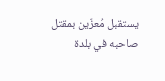يستقبل مُعزّين بمقتل صاحبه في بلدة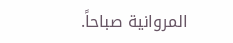المروانية صباحاً.